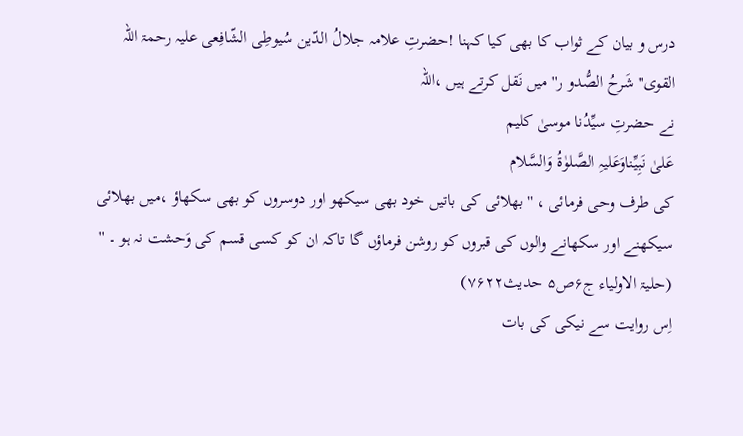درس و بیان کے ثواب کا بھی کیا کہنا !حضرتِ علامہ جلالُ الدّین سُیوطِی الشّافِعی علیہ رحمۃ اللہ القوی'' شَرحُ الصُّدو ر''میں نَقل کرتے ہیں ،اللہ
نے حضرتِ سیِّدُنا موسیٰ کلیم
عَلیٰ نَبِیِّناوَعَلیہِ الصَّلوٰۃُ وَالسَّلام
کی طرف وحی فرمائی ، ''بھلائی کی باتیں خود بھی سیکھو اور دوسروں کو بھی سکھاؤ ،میں بھلائی سیکھنے اور سکھانے والوں کی قبروں کو روشن فرماؤں گا تاکہ ان کو کسی قسم کی وَحشت نہ ہو ۔ ''
(حلیۃ الاولیاء ج۶ص۵ حدیث۷۶۲۲)
اِس روایت سے نیکی کی بات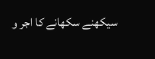سیکھنے سکھانے کا اجر و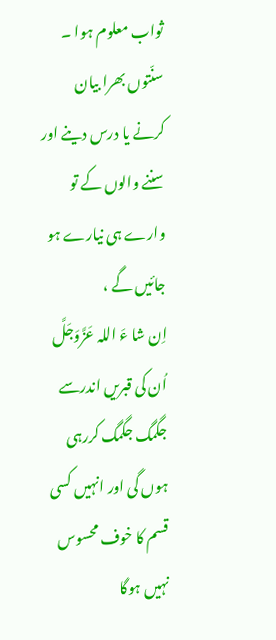ثواب معلوم ہوا ۔ سنّتوں بھرا بیان کرنے یا درس دینے اور سننے والوں کے تو وارے ہی نیارے ہو جائیں گے ،
اِن شا ءَ اللہ عَزَّوَجَلَّ
اُن کی قبریں اندرسے جگمگ جگمگ کررہی ہوں گی اور انہیں کسی قسم کا خوف محسوس نہیں ہوگا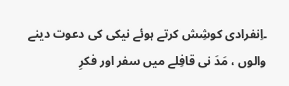۔اِنفرادی کوشِش کرتے ہوئے نیکی کی دعوت دینے والوں ، مَدَ نی قافِلے میں سفر اور فکرِ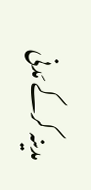مدینہ کرکے مَدنی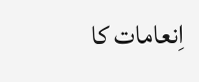اِنعامات کا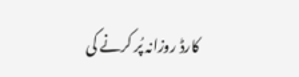کارڈ روزانہ پُر کرنے کی